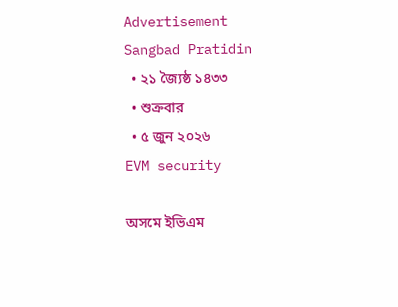Advertisement
Sangbad Pratidin
  • ২১ জ্যৈষ্ঠ ১৪৩৩
  • শুক্রবার
  • ৫ জুন ২০২৬
EVM security

অসমে ইভিএম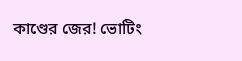কাণ্ডের জের! ভোটিং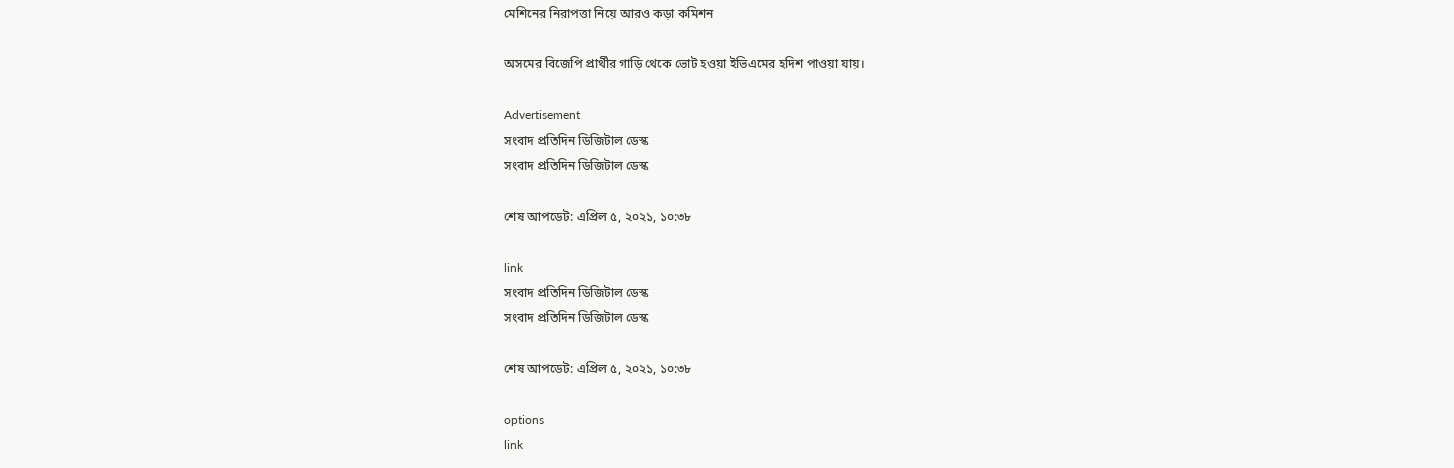মেশিনের নিরাপত্তা নিয়ে আরও কড়া কমিশন

অসমের বিজেপি প্রার্থীর গাড়ি থেকে ভোট হওয়া ইভিএমের হদিশ পাওয়া যায়।

Advertisement
সংবাদ প্রতিদিন ডিজিটাল ডেস্ক
সংবাদ প্রতিদিন ডিজিটাল ডেস্ক

শেষ আপডেট: এপ্রিল ৫, ২০২১, ১০:৩৮

link
সংবাদ প্রতিদিন ডিজিটাল ডেস্ক
সংবাদ প্রতিদিন ডিজিটাল ডেস্ক

শেষ আপডেট: এপ্রিল ৫, ২০২১, ১০:৩৮

options
link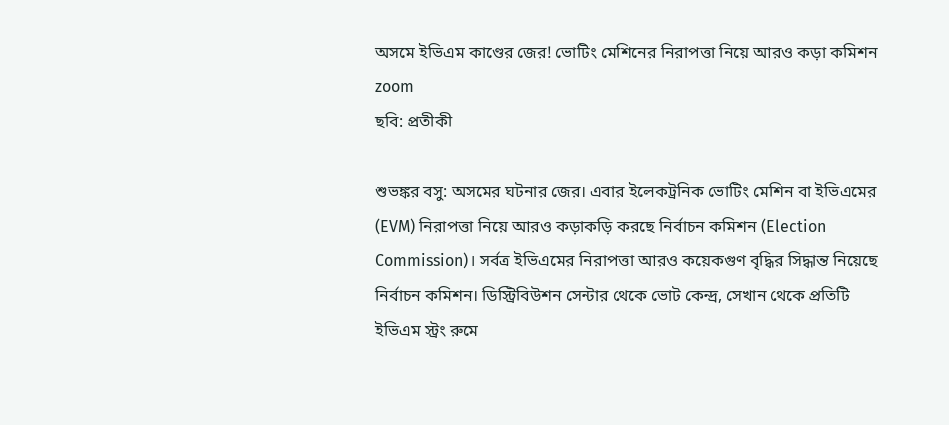অসমে ইভিএম কাণ্ডের জের! ভোটিং মেশিনের নিরাপত্তা নিয়ে আরও কড়া কমিশন zoom
ছবি: প্রতীকী

শুভঙ্কর বসু: অসমের ঘটনার জের। এবার ইলেকট্রনিক ভোটিং মেশিন বা ইভিএমের (EVM) নিরাপত্তা নিয়ে আরও কড়াকড়ি করছে নির্বাচন কমিশন (Election Commission)। সর্বত্র ইভিএমের নিরাপত্তা আরও কয়েকগুণ বৃদ্ধির সিদ্ধান্ত নিয়েছে নির্বাচন কমিশন। ডিস্ট্রিবিউশন সেন্টার থেকে ভোট কেন্দ্র, সেখান থেকে প্রতিটি ইভিএম স্ট্রং রুমে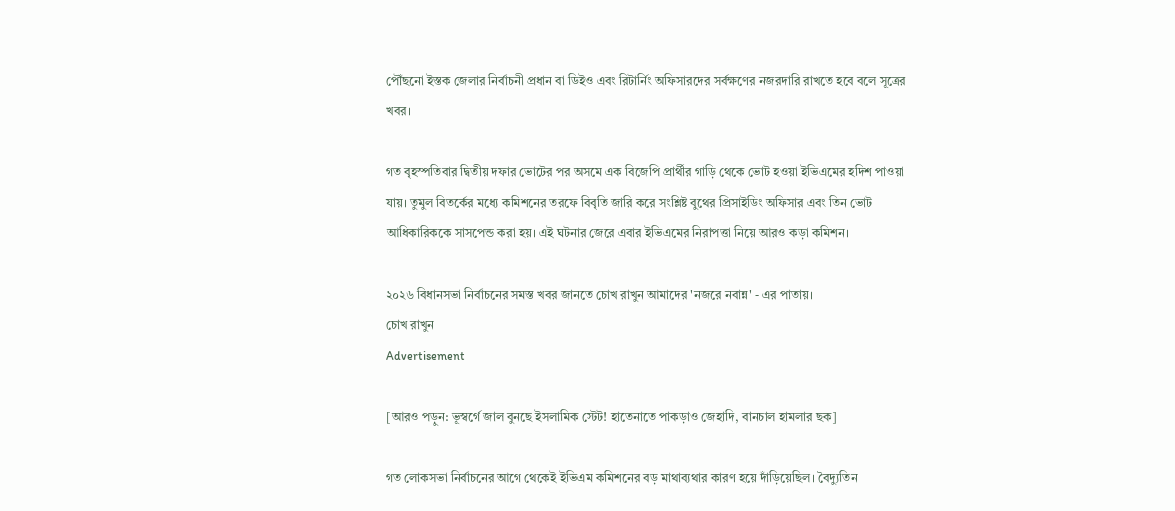পৌঁছনো ইস্তক জেলার নির্বাচনী প্রধান বা ডিইও এবং রিটার্নিং অফিসারদের সর্বক্ষণের নজরদারি রাখতে হবে বলে সূত্রের খবর।

গত বৃহস্পতিবার দ্বিতীয় দফার ভোটের পর অসমে এক বিজেপি প্রার্থীর গাড়ি থেকে ভোট হওয়া ইভিএমের হদিশ পাওয়া যায়। তুমুল বিতর্কের মধ্যে কমিশনের তরফে বিবৃতি জারি করে সংশ্লিষ্ট বুথের প্রিসাইডিং অফিসার এবং তিন ভোট আধিকারিককে সাসপেন্ড করা হয়। এই ঘটনার জেরে এবার ইভিএমের নিরাপত্তা নিয়ে আরও কড়া কমিশন।

২০২৬ বিধানসভা নির্বাচনের সমস্ত খবর জানতে চোখ রাখুন আমাদের 'নজরে নবান্ন' - এর পাতায়।
চোখ রাখুন
Advertisement

[আরও পড়ুন: ভূস্বর্গে জাল বুনছে ইসলামিক স্টেট! হাতেনাতে পাকড়াও জেহাদি, বানচাল হামলার ছক]

গত লোকসভা নির্বাচনের আগে থেকেই ইভিএম কমিশনের বড় মাথাব্যথার কারণ হয়ে দাঁড়িয়েছিল। বৈদ্যুতিন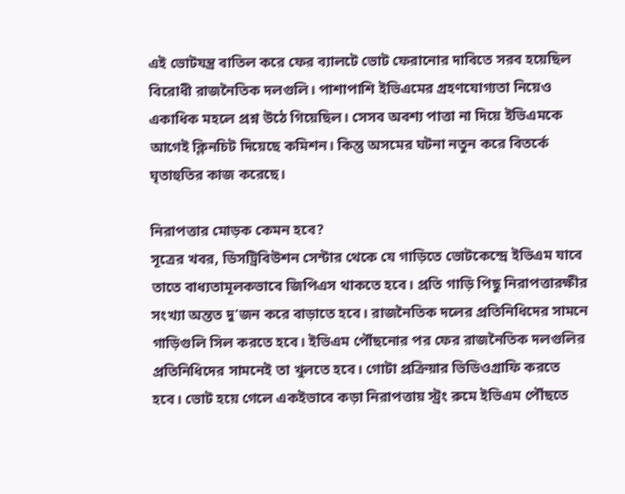এই ভোটযন্ত্র বাতিল করে ফের ব্যালটে ভোট ফেরানোর দাবিতে সরব হয়েছিল বিরোধী রাজনৈতিক দলগুলি। পাশাপাশি ইভিএমের গ্রহণযোগ্যতা নিয়েও একাধিক মহলে প্রশ্ন উঠে গিয়েছিল। সেসব অবশ্য পাত্তা না দিয়ে ইভিএমকে আগেই ক্লিনচিট দিয়েছে কমিশন। কিন্তু অসমের ঘটনা নতুন করে বিতর্কে ঘৃতাহুতির কাজ করেছে।

নিরাপত্তার মোড়ক কেমন হবে?
সূত্রের খবর, ডিসট্রিবিউশন সেন্টার থেকে যে গাড়িতে ভোটকেন্দ্রে ইভিএম যাবে তাতে বাধ্যতামূলকভাবে জিপিএস থাকতে হবে। প্রতি গাড়ি পিছু নিরাপত্তারক্ষীর সংখ্যা অন্তত দু’জন করে বাড়াতে হবে। রাজনৈতিক দলের প্রতিনিধিদের সামনে গাড়িগুলি সিল করতে হবে। ইভিএম পৌঁছনোর পর ফের রাজনৈতিক দলগুলির প্রতিনিধিদের সামনেই তা খুলতে হবে। গোটা প্রক্রিয়ার ভিডিওগ্রাফি করতে হবে। ভোট হয়ে গেলে একইভাবে কড়া নিরাপত্তায় স্ট্রং রুমে ইভিএম পৌঁছতে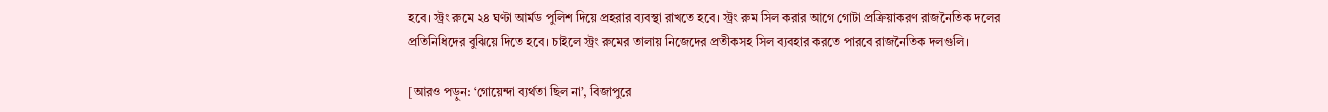হবে। স্ট্রং রুমে ২৪ ঘণ্টা আর্মড পুলিশ দিয়ে প্রহরার ব্যবস্থা রাখতে হবে। স্ট্রং রুম সিল করার আগে গোটা প্রক্রিয়াকরণ রাজনৈতিক দলের প্রতিনিধিদের বুঝিয়ে দিতে হবে। চাইলে স্ট্রং রুমের তালায় নিজেদের প্রতীকসহ সিল ব্যবহার করতে পারবে রাজনৈতিক দলগুলি।

[আরও পড়ুন: ‘গোয়েন্দা ব্যর্থতা ছিল না’, বিজাপুরে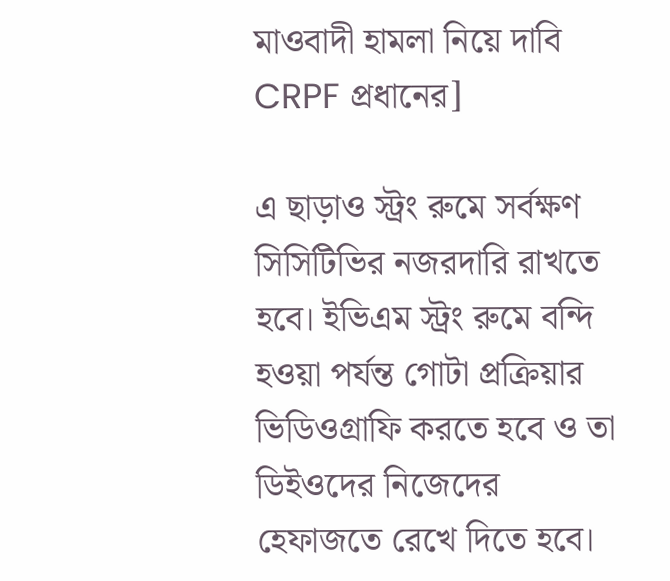মাওবাদী হামলা নিয়ে দাবি CRPF প্রধানের]

এ ছাড়াও স্ট্রং রুমে সর্বক্ষণ সিসিটিভির নজরদারি রাখতে হবে। ইভিএম স্ট্রং রুমে বন্দি হওয়া পর্যন্ত গোটা প্রক্রিয়ার ভিডিওগ্রাফি করতে হবে ও তা ডিইওদের নিজেদের হেফাজতে রেখে দিতে হবে।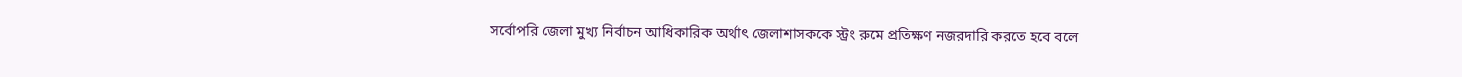সর্বোপরি জেলা মুখ্য নির্বাচন আধিকারিক অর্থাৎ জেলাশাসককে স্ট্রং রুমে প্রতিক্ষণ নজরদারি করতে হবে বলে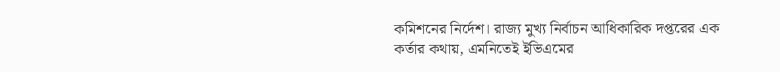কমিশনের নির্দেশ। রাজ্য মুখ্য নির্বাচন আধিকারিক দপ্তরের এক কর্তার কথায়, এমনিতেই ইভিএমের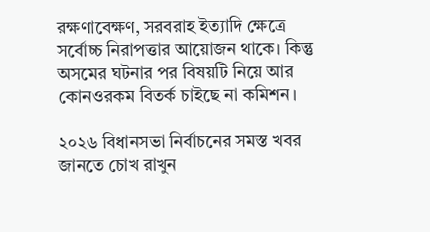রক্ষণাবেক্ষণ, সরবরাহ ইত্যাদি ক্ষেত্রে সর্বোচ্চ নিরাপত্তার আয়োজন থাকে। কিন্তু অসমের ঘটনার পর বিষয়টি নিয়ে আর কোনওরকম বিতর্ক চাইছে না কমিশন।

২০২৬ বিধানসভা নির্বাচনের সমস্ত খবর জানতে চোখ রাখুন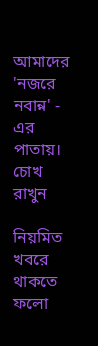আমাদের 'নজরে নবান্ন' - এর পাতায়।
চোখ রাখুন

নিয়মিত খবরে থাকতে ফলো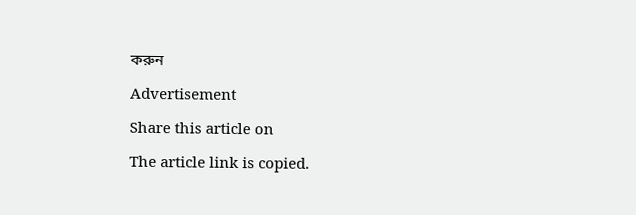করুন

Advertisement

Share this article on

The article link is copied.